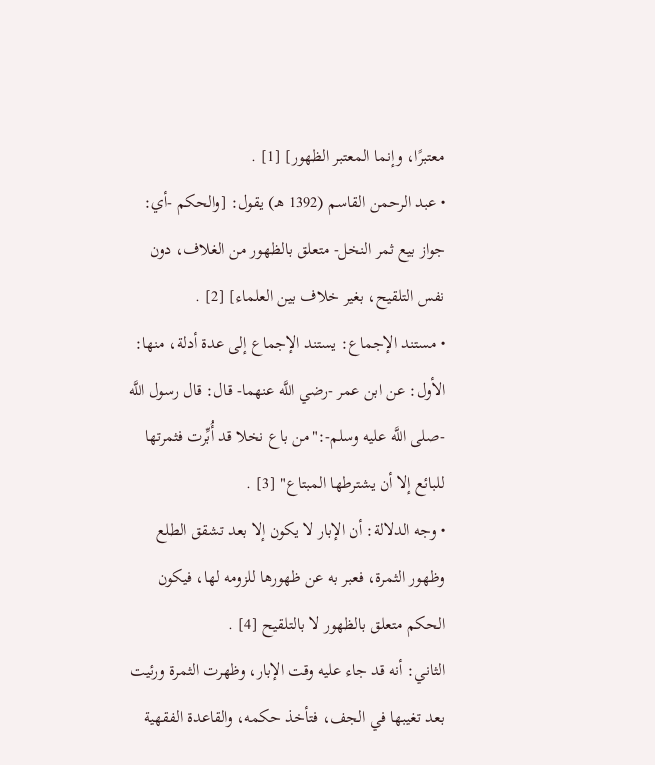معتبرًا، وإنما المعتبر الظهور] [1] .
• عبد الرحمن القاسم (1392 هـ) يقول: [والحكم -أي: جواز بيع ثمر النخل- متعلق بالظهور من الغلاف، دون نفس التلقيح، بغير خلاف بين العلماء] [2] .
• مستند الإجماع: يستند الإجماع إلى عدة أدلة، منها:
الأول: عن ابن عمر -رضي اللَّه عنهما- قال: قال رسول اللَّه -صلى اللَّه عليه وسلم-:"من باع نخلا قد أُبِّرت فثمرتها للبائع إلا أن يشترطها المبتاع" [3] .
• وجه الدلالة: أن الإبار لا يكون إلا بعد تشقق الطلع وظهور الثمرة، فعبر به عن ظهورها للزومه لها، فيكون الحكم متعلق بالظهور لا بالتلقيح [4] .
الثاني: أنه قد جاء عليه وقت الإبار، وظهرت الثمرة ورئيت بعد تغيبها في الجف، فتأخذ حكمه، والقاعدة الفقهية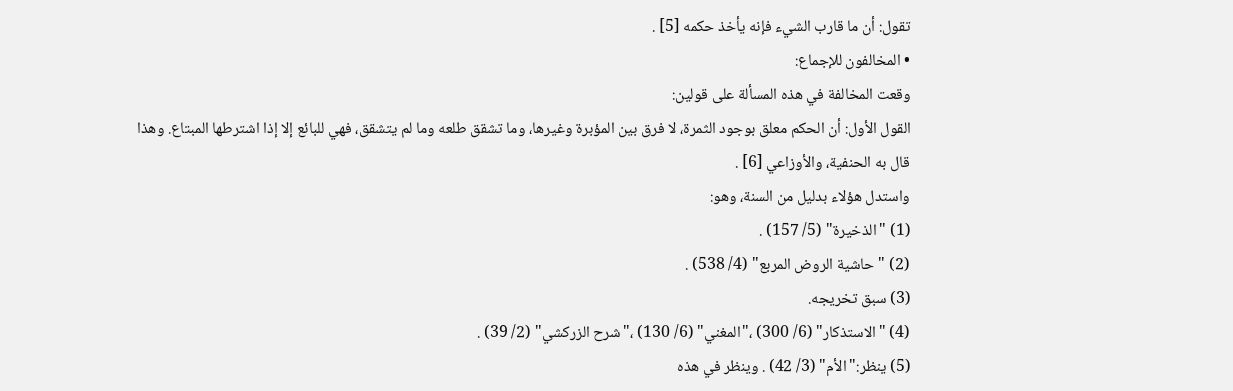تقول: أن ما قارب الشيء فإنه يأخذ حكمه [5] .
• المخالفون للإجماع:
وقعت المخالفة في هذه المسألة على قولين:
القول الأول: أن الحكم معلق بوجود الثمرة، لا فرق بين المؤبرة وغيرها، وما تشقق طلعه وما لم يتشقق، فهي للبائع إلا إذا اشترطها المبتاع. وهذا قال به الحنفية، والأوزاعي [6] .
واستدل هؤلاء بدليل من السنة، وهو:
(1) "الذخيرة" (5/ 157) .
(2) "حاشية الروض المربع" (4/ 538) .
(3) سبق تخريجه.
(4) "الاستذكار" (6/ 300) ،"المغني" (6/ 130) ،"شرح الزركشي" (2/ 39) .
(5) ينظر:"الأم" (3/ 42) . وينظر في هذه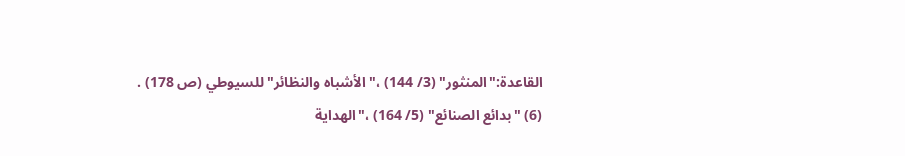القاعدة:"المنثور" (3/ 144) ،"الأشباه والنظائر"للسيوطي (ص 178) .
(6) "بدائع الصنائع" (5/ 164) ،"الهداية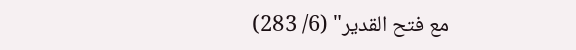مع فتح القدير" (6/ 283)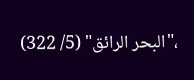،"البحر الرائق" (5/ 322)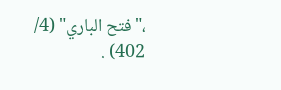،"فتح الباري" (4/ 402) .